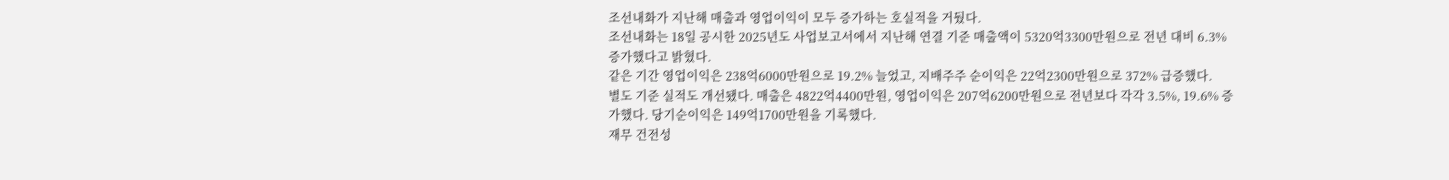조선내화가 지난해 매출과 영업이익이 모두 증가하는 호실적을 거뒀다.
조선내화는 18일 공시한 2025년도 사업보고서에서 지난해 연결 기준 매출액이 5320억3300만원으로 전년 대비 6.3% 증가했다고 밝혔다.
같은 기간 영업이익은 238억6000만원으로 19.2% 늘었고, 지배주주 순이익은 22억2300만원으로 372% 급증했다.
별도 기준 실적도 개선됐다. 매출은 4822억4400만원, 영업이익은 207억6200만원으로 전년보다 각각 3.5%, 19.6% 증가했다. 당기순이익은 149억1700만원을 기록했다.
재무 건전성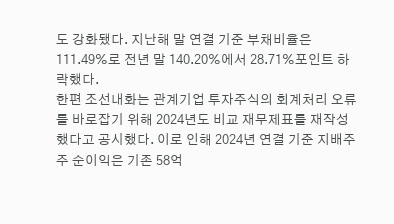도 강화됐다. 지난해 말 연결 기준 부채비율은 111.49%로 전년 말 140.20%에서 28.71%포인트 하락했다.
한편 조선내화는 관계기업 투자주식의 회계처리 오류를 바로잡기 위해 2024년도 비교 재무제표를 재작성했다고 공시했다. 이로 인해 2024년 연결 기준 지배주주 순이익은 기존 58억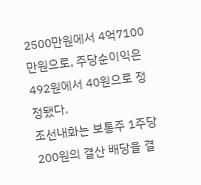2500만원에서 4억7100만원으로, 주당순이익은 492원에서 40원으로 정정됐다.
조선내화는 보통주 1주당 200원의 결산 배당을 결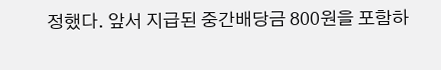정했다. 앞서 지급된 중간배당금 800원을 포함하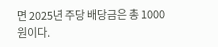면 2025년 주당 배당금은 총 1000원이다.